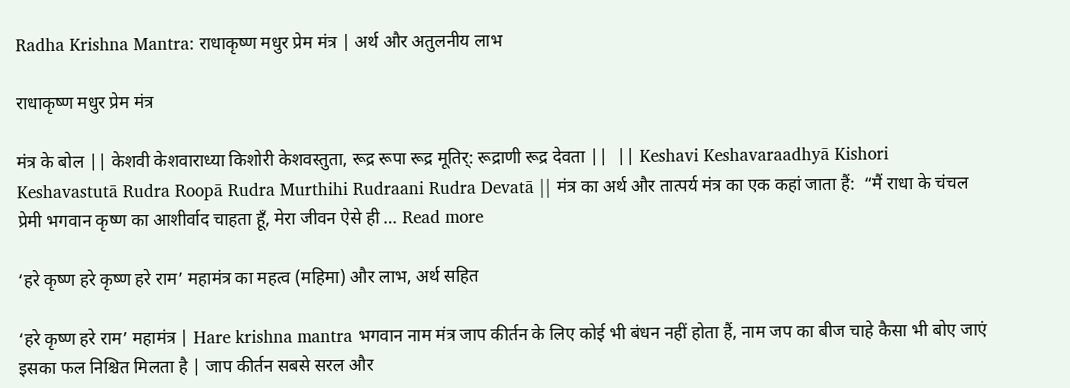Radha Krishna Mantra: राधाकृष्ण मधुर प्रेम मंत्र | अर्थ और अतुलनीय लाभ

राधाकृष्ण मधुर प्रेम मंत्र

मंत्र के बोल || केशवी केशवाराध्या किशोरी केशवस्तुता, रूद्र रूपा रूद्र मूतिर्: रूद्राणी रूद्र देवता ||  || Keshavi Keshavaraadhyā Kishori Keshavastutā Rudra Roopā Rudra Murthihi Rudraani Rudra Devatā || मंत्र का अर्थ और तात्पर्य मंत्र का एक कहां जाता हैं:  “मैं राधा के चंचल प्रेमी भगवान कृष्ण का आशीर्वाद चाहता हूँ, मेरा जीवन ऐसे ही … Read more

‘हरे कृष्ण हरे कृष्ण हरे राम’ महामंत्र का महत्व (महिमा) और लाभ, अर्थ सहित

‘हरे कृष्ण हरे राम’ महामंत्र | Hare krishna mantra भगवान नाम मंत्र जाप कीर्तन के लिए कोई भी बंधन नहीं होता हैं, नाम जप का बीज चाहे कैसा भी बोए जाएं इसका फल निश्चित मिलता है | जाप कीर्तन सबसे सरल और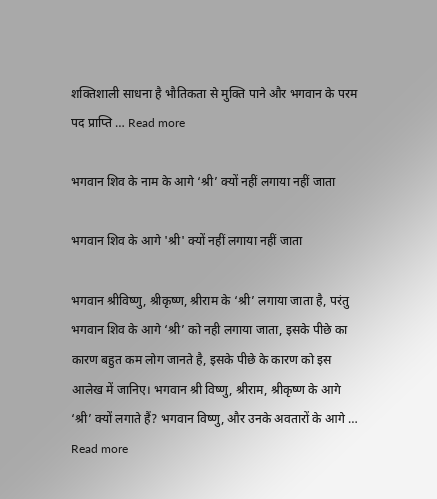शक्तिशाली साधना है भौतिकता से मुक्ति पाने और भगवान के परम पद प्राप्ति … Read more

भगवान शिव के नाम के आगे ‘श्री’ क्यों नहीं लगाया नहीं जाता

भगवान शिव के आगे 'श्री' क्यों नहीं लगाया नहीं जाता

भगवान श्रीविष्णु, श्रीकृष्ण, श्रीराम के ‘श्री’ लगाया जाता है, परंतु भगवान शिव के आगे ‘श्री’ को नही लगाया जाता, इसके पीछे का कारण बहुत कम लोग जानते है, इसके पीछे के कारण को इस आलेख में जानिए। भगवान श्री विष्णु, श्रीराम, श्रीकृष्ण के आगे ‘श्री’ क्यों लगाते हैं? भगवान विष्णु, और उनके अवतारों के आगे … Read more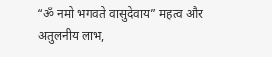“ॐ नमो भगवते वासुदेवाय” महत्व और अतुलनीय लाभ,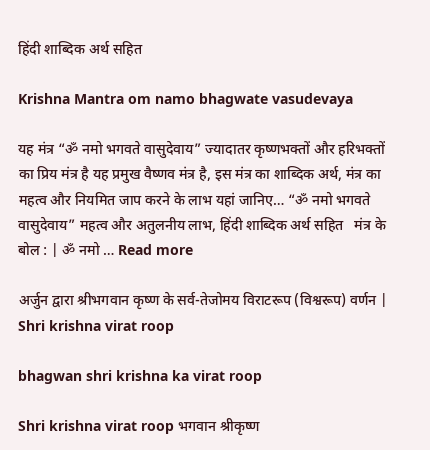हिंदी शाब्दिक अर्थ सहित

Krishna Mantra om namo bhagwate vasudevaya

यह मंत्र “ॐ नमो भगवते वासुदेवाय” ज्यादातर कृष्णभक्तों और हरिभक्तों का प्रिय मंत्र है यह प्रमुख वैष्णव मंत्र है, इस मंत्र का शाब्दिक अर्थ, मंत्र का महत्व और नियमित जाप करने के लाभ यहां जानिए… “ॐ नमो भगवते वासुदेवाय” महत्व और अतुलनीय लाभ, हिंदी शाब्दिक अर्थ सहित   मंत्र के बोल : | ॐ नमो … Read more

अर्जुन द्वारा श्रीभगवान कृष्ण के सर्व-तेजोमय विराटरूप (विश्वरूप) वर्णन | Shri krishna virat roop

bhagwan shri krishna ka virat roop

Shri krishna virat roop भगवान श्रीकृष्ण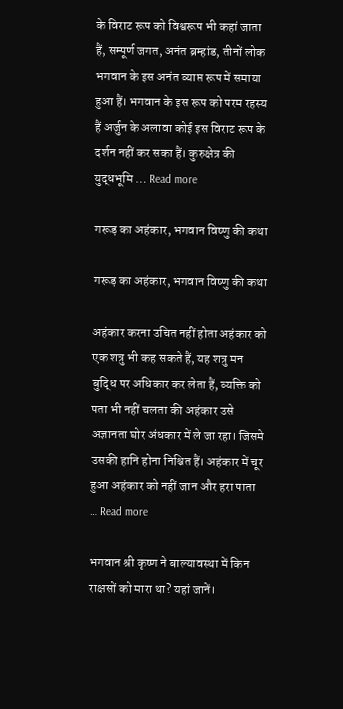के विराट रूप को विश्वरूप भी कहां जाता हैं, सम्पूर्ण जगत, अनंत ब्रम्हांड, तीनों लोक भगवान के इस अनंत व्याप्त रूप में समाया हुआ हैं। भगवान के इस रूप को परम रहस्य हैं अर्जुन के अलावा कोई इस विराट रूप के दर्शन नहीं कर सका हैं। कुरुक्षेत्र की युद्धभूमि … Read more

गरूड़ का अहंकार, भगवान विष्णु की कथा

गरूड़ का अहंकार, भगवान विष्णु की कथा

अहंकार करना उचित नहीं होता अहंकार को एक शत्रु भी कह सकते हैं, यह शत्रु मन बुद्धि पर अधिकार कर लेता हैं, व्यक्ति को पता भी नहीं चलता की अहंकार उसे अज्ञानता घोर अंधकार में ले जा रहा। जिसमे उसकी हानि होना निश्चित हैं। अहंकार में चूर हुआ अहंकार को नहीं जान और हरा पाता … Read more

भगवान श्री कृष्ण ने बाल्यावस्था में किन राक्षसों को मारा था? यहां जानें।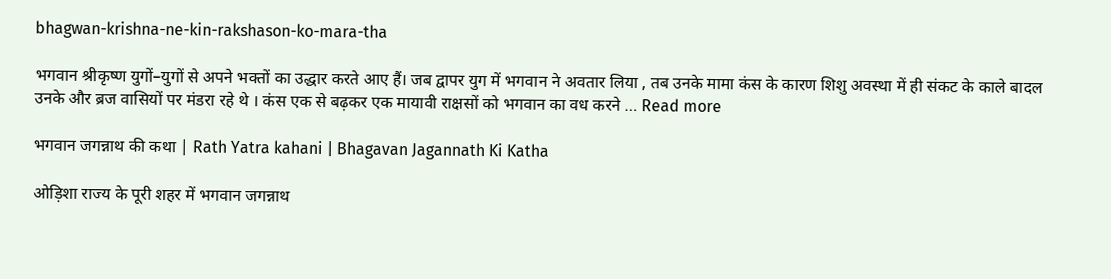bhagwan-krishna-ne-kin-rakshason-ko-mara-tha

भगवान श्रीकृष्ण युगों–युगों से अपने भक्तों का उद्धार करते आए हैं। जब द्वापर युग में भगवान ने अवतार लिया , तब उनके मामा कंस के कारण शिशु अवस्था में ही संकट के काले बादल उनके और ब्रज वासियों पर मंडरा रहे थे । कंस एक से बढ़कर एक मायावी राक्षसों को भगवान का वध करने … Read more

भगवान जगन्नाथ की कथा | Rath Yatra kahani | Bhagavan Jagannath Ki Katha

ओड़िशा राज्य के पूरी शहर में भगवान जगन्नाथ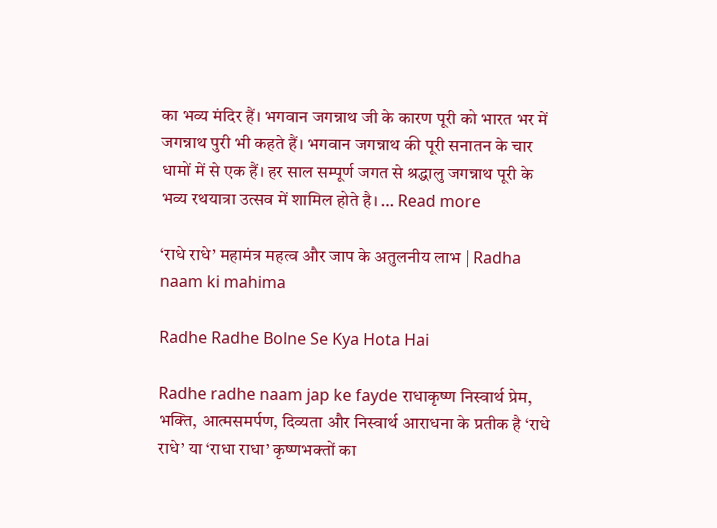का भव्य मंदिर हैं। भगवान जगन्नाथ जी के कारण पूरी को भारत भर में जगन्नाथ पुरी भी कहते हैं। भगवान जगन्नाथ की पूरी सनातन के चार धामों में से एक हैं। हर साल सम्पूर्ण जगत से श्रद्धालु जगन्नाथ पूरी के भव्य रथयात्रा उत्सव में शामिल होते है। … Read more

‘राधे राधे’ महामंत्र महत्व और जाप के अतुलनीय लाभ | Radha naam ki mahima

Radhe Radhe Bolne Se Kya Hota Hai

Radhe radhe naam jap ke fayde राधाकृष्ण निस्वार्थ प्रेम, भक्ति, आत्मसमर्पण, दिव्यता और निस्वार्थ आराधना के प्रतीक है ‘राधे राधे’ या ‘राधा राधा’ कृष्णभक्तों का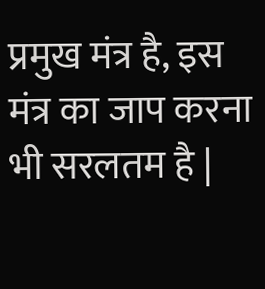प्रमुख मंत्र है, इस मंत्र का जाप करना भी सरलतम है |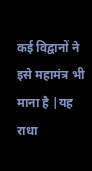कई विद्वानों ने इसे महामंत्र भी माना है |यह राधा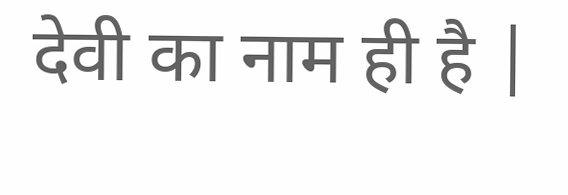देवी का नाम ही है |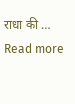राधा की … Read more